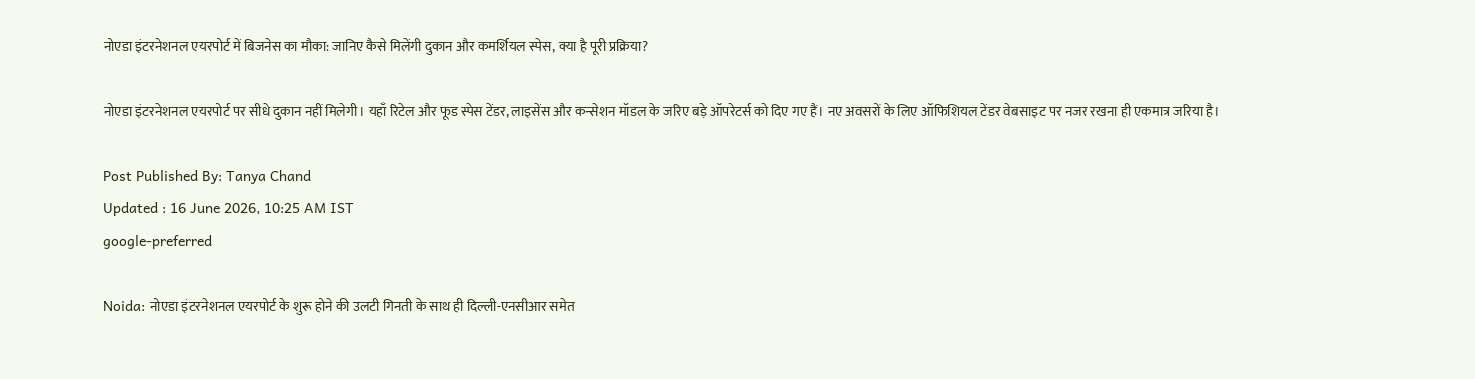नोएडा इंटरनेशनल एयरपोर्ट में बिजनेस का मौका: जानिए कैसे मिलेंगी दुकान और कमर्शियल स्पेस, क्या है पूरी प्रक्रिया?

नोएडा इंटरनेशनल एयरपोर्ट पर सीधे दुकान नहीं मिलेगी। यहाँ रिटेल और फूड स्पेस टेंडर, लाइसेंस और कन्सेशन मॉडल के जरिए बड़े ऑपरेटर्स को दिए गए हैं। नए अवसरों के लिए ऑफिशियल टेंडर वेबसाइट पर नजर रखना ही एकमात्र जरिया है।

Post Published By: Tanya Chand
Updated : 16 June 2026, 10:25 AM IST
google-preferred

Noida: नोएडा इंटरनेशनल एयरपोर्ट के शुरू होने की उलटी गिनती के साथ ही दिल्ली-एनसीआर समेत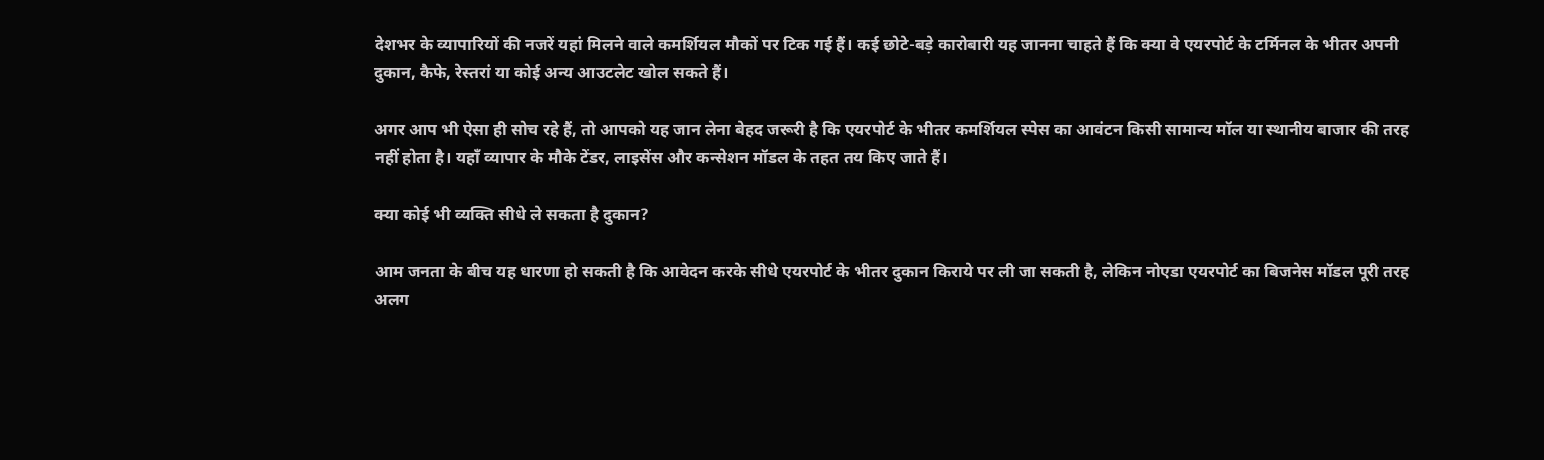देशभर के व्यापारियों की नजरें यहां मिलने वाले कमर्शियल मौकों पर टिक गई हैं। कई छोटे-बड़े कारोबारी यह जानना चाहते हैं कि क्या वे एयरपोर्ट के टर्मिनल के भीतर अपनी दुकान, कैफे, रेस्तरां या कोई अन्य आउटलेट खोल सकते हैं।

अगर आप भी ऐसा ही सोच रहे हैं, तो आपको यह जान लेना बेहद जरूरी है कि एयरपोर्ट के भीतर कमर्शियल स्पेस का आवंटन किसी सामान्य मॉल या स्थानीय बाजार की तरह नहीं होता है। यहाँ व्यापार के मौके टेंडर, लाइसेंस और कन्सेशन मॉडल के तहत तय किए जाते हैं।

क्या कोई भी व्यक्ति सीधे ले सकता है दुकान?

आम जनता के बीच यह धारणा हो सकती है कि आवेदन करके सीधे एयरपोर्ट के भीतर दुकान किराये पर ली जा सकती है, लेकिन नोएडा एयरपोर्ट का बिजनेस मॉडल पूरी तरह अलग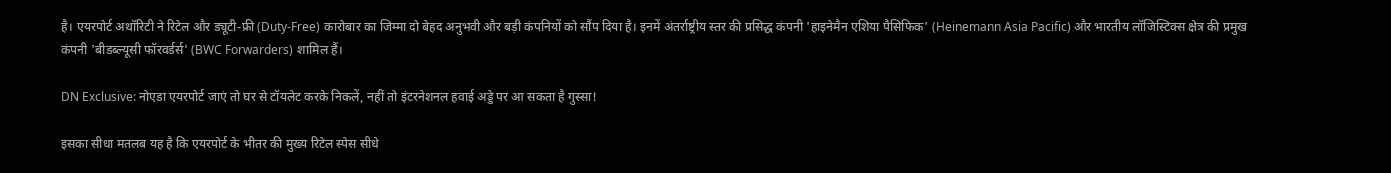है। एयरपोर्ट अथॉरिटी ने रिटेल और ड्यूटी-फ्री (Duty-Free) कारोबार का जिम्मा दो बेहद अनुभवी और बड़ी कंपनियों को सौंप दिया है। इनमें अंतर्राष्ट्रीय स्तर की प्रसिद्ध कंपनी 'हाइनेमैन एशिया पैसिफिक' (Heinemann Asia Pacific) और भारतीय लॉजिस्टिक्स क्षेत्र की प्रमुख कंपनी 'बीडब्ल्यूसी फॉरवर्डर्स' (BWC Forwarders) शामिल हैं।

DN Exclusive: नोएडा एयरपोर्ट जाएं तो घर से टॉयलेट करके निकलें, नहीं तो इंटरनेशनल हवाई अड्डे पर आ सकता है गुस्सा!

इसका सीधा मतलब यह है कि एयरपोर्ट के भीतर की मुख्य रिटेल स्पेस सीधे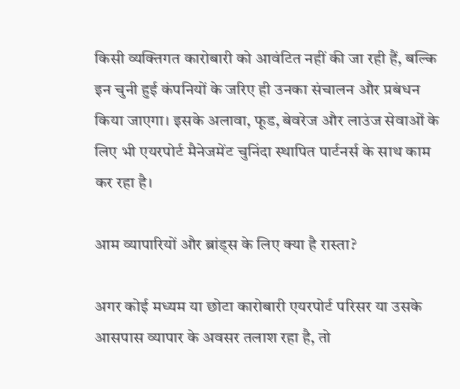किसी व्यक्तिगत कारोबारी को आवंटित नहीं की जा रही हैं, बल्कि इन चुनी हुई कंपनियों के जरिए ही उनका संचालन और प्रबंधन किया जाएगा। इसके अलावा, फूड, बेवरेज और लाउंज सेवाओं के लिए भी एयरपोर्ट मैनेजमेंट चुनिंदा स्थापित पार्टनर्स के साथ काम कर रहा है।

आम व्यापारियों और ब्रांड्स के लिए क्या है रास्ता?

अगर कोई मध्यम या छोटा कारोबारी एयरपोर्ट परिसर या उसके आसपास व्यापार के अवसर तलाश रहा है, तो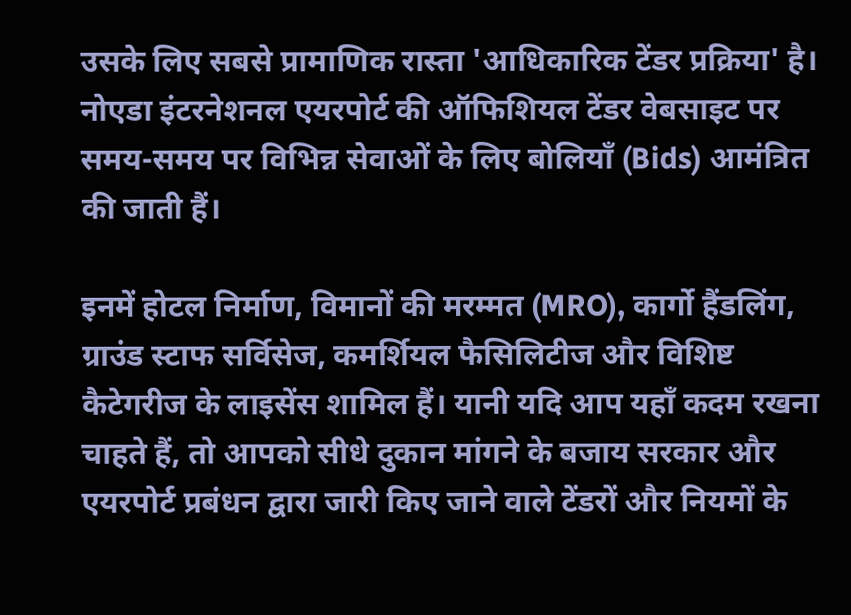उसके लिए सबसे प्रामाणिक रास्ता 'आधिकारिक टेंडर प्रक्रिया' है। नोएडा इंटरनेशनल एयरपोर्ट की ऑफिशियल टेंडर वेबसाइट पर समय-समय पर विभिन्न सेवाओं के लिए बोलियाँ (Bids) आमंत्रित की जाती हैं।

इनमें होटल निर्माण, विमानों की मरम्मत (MRO), कार्गो हैंडलिंग, ग्राउंड स्टाफ सर्विसेज, कमर्शियल फैसिलिटीज और विशिष्ट कैटेगरीज के लाइसेंस शामिल हैं। यानी यदि आप यहाँ कदम रखना चाहते हैं, तो आपको सीधे दुकान मांगने के बजाय सरकार और एयरपोर्ट प्रबंधन द्वारा जारी किए जाने वाले टेंडरों और नियमों के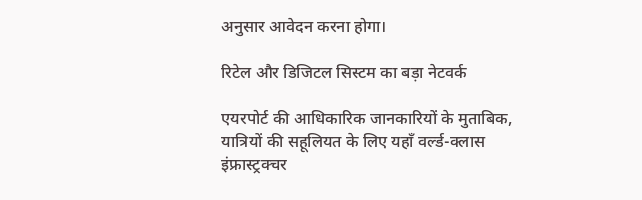अनुसार आवेदन करना होगा।

रिटेल और डिजिटल सिस्टम का बड़ा नेटवर्क

एयरपोर्ट की आधिकारिक जानकारियों के मुताबिक, यात्रियों की सहूलियत के लिए यहाँ वर्ल्ड-क्लास इंफ्रास्ट्रक्चर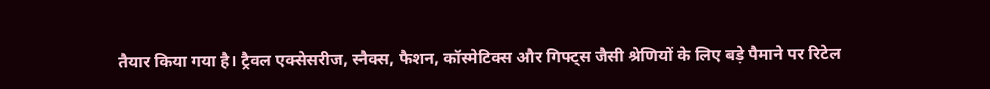तैयार किया गया है। ट्रैवल एक्सेसरीज, स्नैक्स, फैशन, कॉस्मेटिक्स और गिफ्ट्स जैसी श्रेणियों के लिए बड़े पैमाने पर रिटेल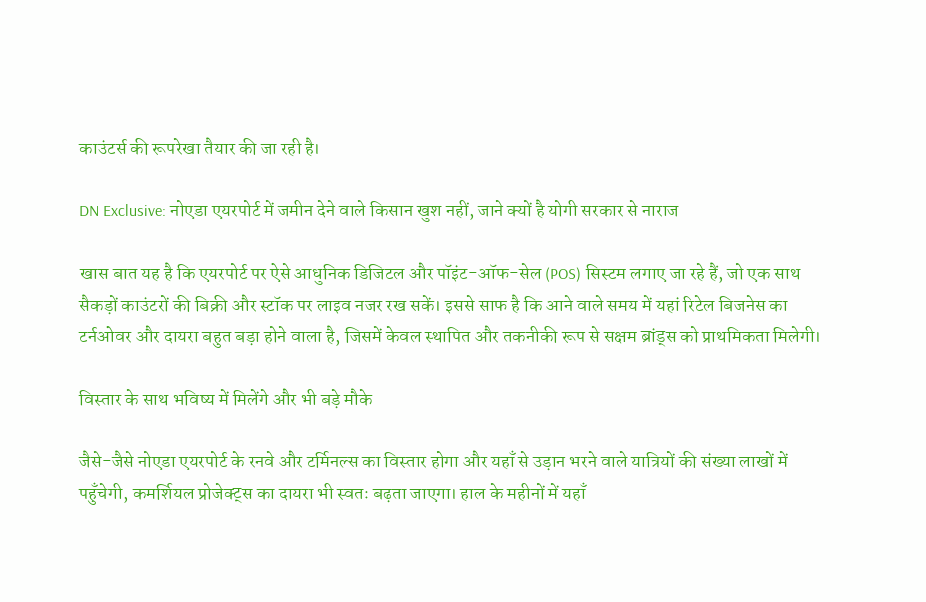काउंटर्स की रूपरेखा तैयार की जा रही है।

DN Exclusive: नोएडा एयरपोर्ट में जमीन देने वाले किसान खुश नहीं, जाने क्यों है योगी सरकार से नाराज

खास बात यह है कि एयरपोर्ट पर ऐसे आधुनिक डिजिटल और पॉइंट-ऑफ-सेल (POS) सिस्टम लगाए जा रहे हैं, जो एक साथ सैकड़ों काउंटरों की बिक्री और स्टॉक पर लाइव नजर रख सकें। इससे साफ है कि आने वाले समय में यहां रिटेल बिजनेस का टर्नओवर और दायरा बहुत बड़ा होने वाला है, जिसमें केवल स्थापित और तकनीकी रूप से सक्षम ब्रांड्स को प्राथमिकता मिलेगी।

विस्तार के साथ भविष्य में मिलेंगे और भी बड़े मौके

जैसे-जैसे नोएडा एयरपोर्ट के रनवे और टर्मिनल्स का विस्तार होगा और यहाँ से उड़ान भरने वाले यात्रियों की संख्या लाखों में पहुँचेगी, कमर्शियल प्रोजेक्ट्स का दायरा भी स्वतः बढ़ता जाएगा। हाल के महीनों में यहाँ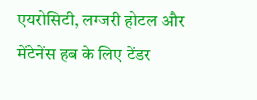एयरोसिटी, लग्जरी होटल और मेंटेनेंस हब के लिए टेंडर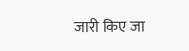जारी किए जा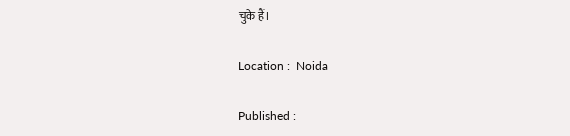चुके हैं।

Location :  Noida

Published :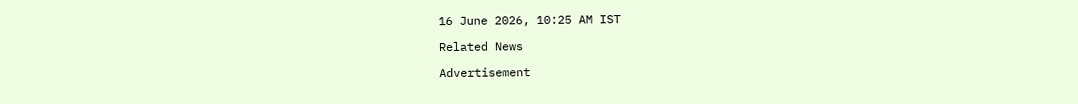16 June 2026, 10:25 AM IST

Related News

Advertisement